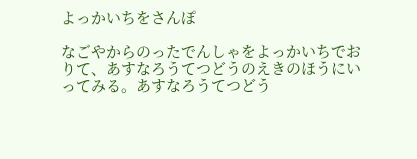よっかいちをさんぽ

なごやからのったでんしゃをよっかいちでおりて、あすなろうてつどうのえきのほうにいってみる。あすなろうてつどう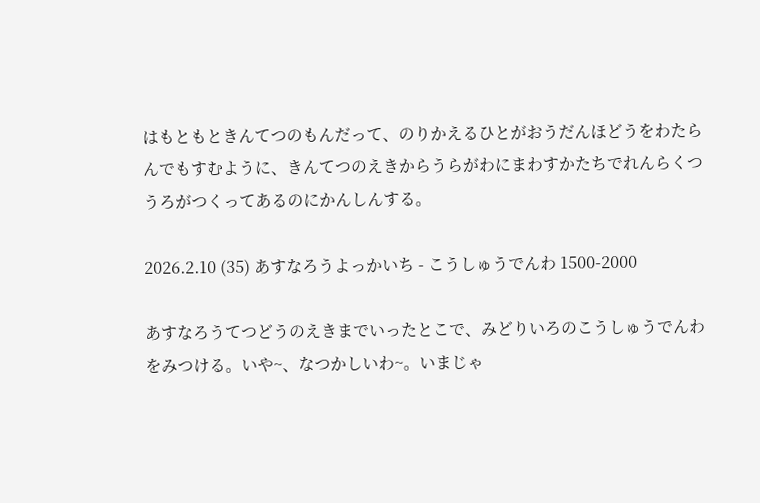はもともときんてつのもんだって、のりかえるひとがおうだんほどうをわたらんでもすむように、きんてつのえきからうらがわにまわすかたちでれんらくつうろがつくってあるのにかんしんする。

2026.2.10 (35) あすなろうよっかいち - こうしゅうでんわ 1500-2000

あすなろうてつどうのえきまでいったとこで、みどりいろのこうしゅうでんわをみつける。いや~、なつかしいわ~。いまじゃ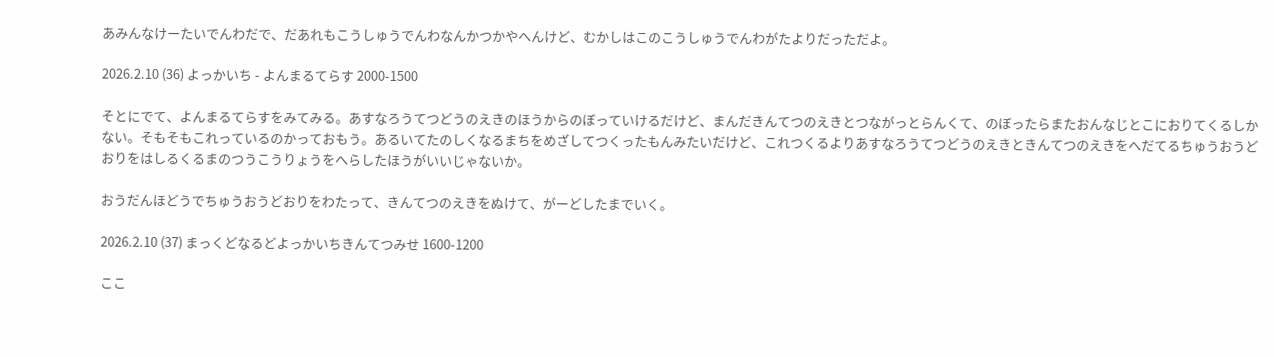あみんなけーたいでんわだで、だあれもこうしゅうでんわなんかつかやへんけど、むかしはこのこうしゅうでんわがたよりだっただよ。

2026.2.10 (36) よっかいち - よんまるてらす 2000-1500

そとにでて、よんまるてらすをみてみる。あすなろうてつどうのえきのほうからのぼっていけるだけど、まんだきんてつのえきとつながっとらんくて、のぼったらまたおんなじとこにおりてくるしかない。そもそもこれっているのかっておもう。あるいてたのしくなるまちをめざしてつくったもんみたいだけど、これつくるよりあすなろうてつどうのえきときんてつのえきをへだてるちゅうおうどおりをはしるくるまのつうこうりょうをへらしたほうがいいじゃないか。

おうだんほどうでちゅうおうどおりをわたって、きんてつのえきをぬけて、がーどしたまでいく。

2026.2.10 (37) まっくどなるどよっかいちきんてつみせ 1600-1200

ここ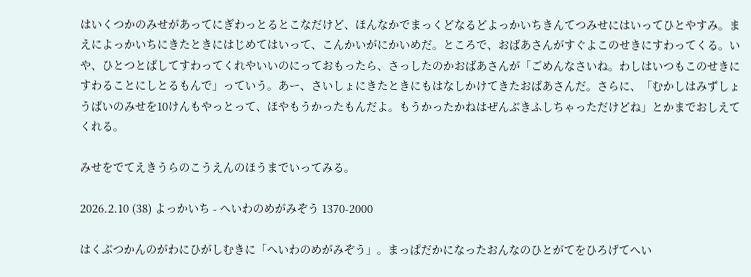はいくつかのみせがあってにぎわっとるとこなだけど、ほんなかでまっくどなるどよっかいちきんてつみせにはいってひとやすみ。まえによっかいちにきたときにはじめてはいって、こんかいがにかいめだ。ところで、おばあさんがすぐよこのせきにすわってくる。いや、ひとつとばしてすわってくれやいいのにっておもったら、さっしたのかおばあさんが「ごめんなさいね。わしはいつもこのせきにすわることにしとるもんで」っていう。あー、さいしょにきたときにもはなしかけてきたおばあさんだ。さらに、「むかしはみずしょうばいのみせを10けんもやっとって、ほやもうかったもんだよ。もうかったかねはぜんぶきふしちゃっただけどね」とかまでおしえてくれる。

みせをでてえきうらのこうえんのほうまでいってみる。

2026.2.10 (38) よっかいち - へいわのめがみぞう 1370-2000

はくぶつかんのがわにひがしむきに「へいわのめがみぞう」。まっぱだかになったおんなのひとがてをひろげてへい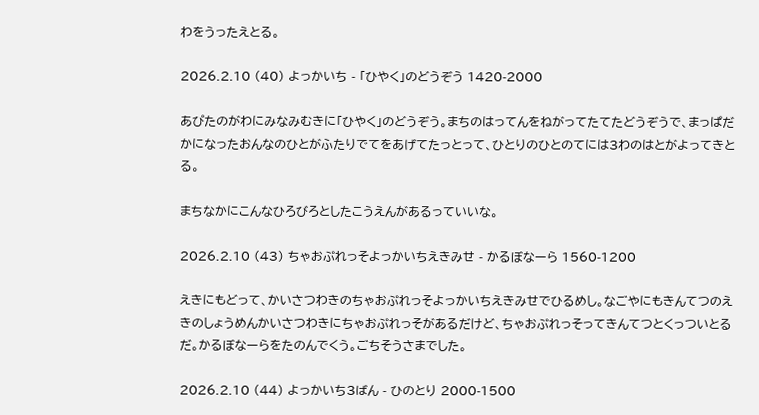わをうったえとる。

2026.2.10 (40) よっかいち - 「ひやく」のどうぞう 1420-2000

あぴたのがわにみなみむきに「ひやく」のどうぞう。まちのはってんをねがってたてたどうぞうで、まっぱだかになったおんなのひとがふたりでてをあげてたっとって、ひとりのひとのてには3わのはとがよってきとる。

まちなかにこんなひろびろとしたこうえんがあるっていいな。

2026.2.10 (43) ちゃおぷれっそよっかいちえきみせ - かるぼなーら 1560-1200

えきにもどって、かいさつわきのちゃおぷれっそよっかいちえきみせでひるめし。なごやにもきんてつのえきのしょうめんかいさつわきにちゃおぷれっそがあるだけど、ちゃおぷれっそってきんてつとくっついとるだ。かるぼなーらをたのんでくう。ごちそうさまでした。

2026.2.10 (44) よっかいち3ばん - ひのとり 2000-1500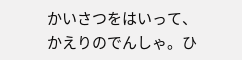かいさつをはいって、かえりのでんしゃ。ひ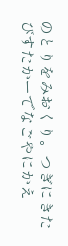のとりをみおくり。つぎにきたびすたかーでなごやにかえ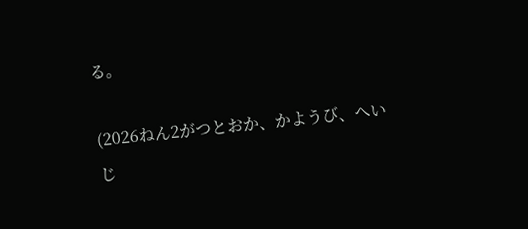る。

(2026ねん2がつとおか、かようび、へいじ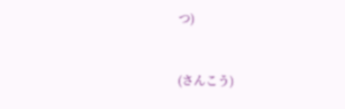つ)


(さんこう)